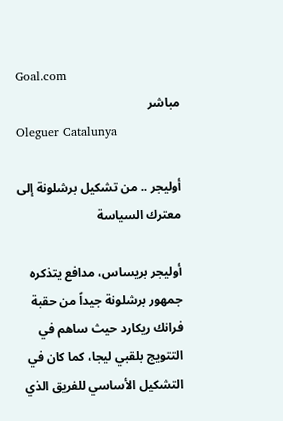Goal.com
مباشر
Oleguer Catalunya

أوليجر .. من تشكيل برشلونة إلى معترك السياسة

أوليجر بريساس، مدافع يتذكره جمهور برشلونة جيداً من حقبة فرانك ريكارد حيث ساهم في التتويج بلقبي ليجا، كما كان في التشكيل الأساسي للفريق الذي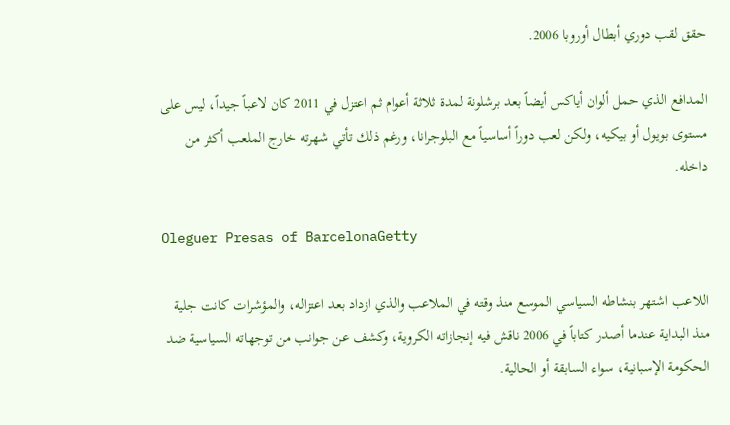حقق لقب دوري أبطال أوروبا 2006.

المدافع الذي حمل ألوان أياكس أيضاً بعد برشلونة لمدة ثلاثة أعوام ثم اعتزل في 2011 كان لاعباً جيداً، ليس على مستوى بويول أو بيكيه، ولكن لعب دوراً أساسياً مع البلوجرانا، ورغم ذلك تأتي شهرته خارج الملعب أكثر من داخله.

Oleguer Presas of BarcelonaGetty

اللاعب اشتهر بنشاطه السياسي الموسع منذ وقته في الملاعب والذي ازداد بعد اعتزاله، والمؤشرات كانت جلية منذ البداية عندما أصدر كتاباً في 2006 ناقش فيه إنجازاته الكروية، وكشف عن جوانب من توجهاته السياسية ضد الحكومة الإسبانية، سواء السابقة أو الحالية.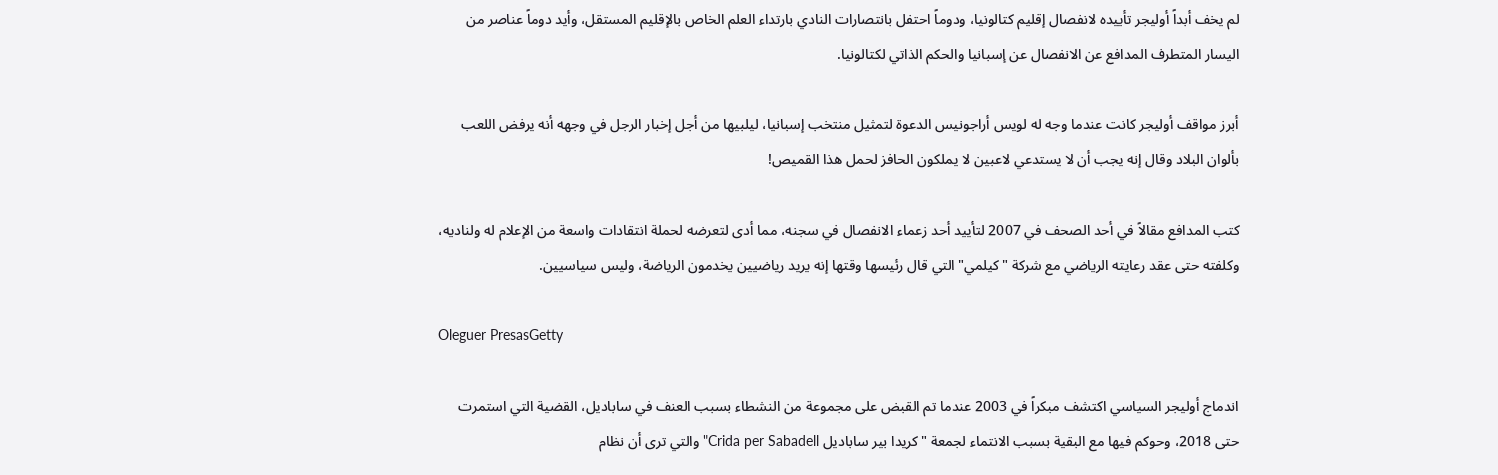لم يخف أبداً أوليجر تأييده لانفصال إقليم كتالونيا، ودوماً احتفل بانتصارات النادي بارتداء العلم الخاص بالإقليم المستقل، وأيد دوماً عناصر من اليسار المتطرف المدافع عن الانفصال عن إسبانيا والحكم الذاتي لكتالونيا.

أبرز مواقف أوليجر كانت عندما وجه له لويس أراجونيس الدعوة لتمثيل منتخب إسبانيا، ليلبيها من أجل إخبار الرجل في وجهه أنه يرفض اللعب بألوان البلاد وقال إنه يجب أن لا يستدعي لاعبين لا يملكون الحافز لحمل هذا القميص!

كتب المدافع مقالاً في أحد الصحف في 2007 لتأييد أحد زعماء الانفصال في سجنه، مما أدى لتعرضه لحملة انتقادات واسعة من الإعلام له ولناديه، وكلفته حتى عقد رعايته الرياضي مع شركة "كيلمي" التي قال رئيسها وقتها إنه يريد رياضيين يخدمون الرياضة، وليس سياسيين.

Oleguer PresasGetty

اندماج أوليجر السياسي اكتشف مبكراً في 2003 عندما تم القبض على مجموعة من النشطاء بسبب العنف في ساباديل، القضية التي استمرت حتى 2018، وحوكم فيها مع البقية بسبب الانتماء لجمعة "كريدا بير ساباديل Crida per Sabadell" والتي ترى أن نظام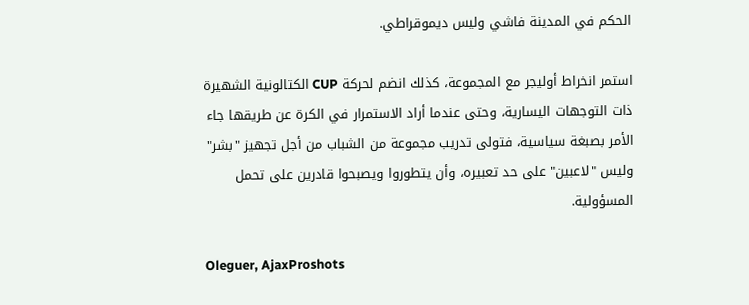الحكم في المدينة فاشي وليس ديموقراطي.

استمر انخراط أوليجر مع المجموعة، كذلك انضم لحركة CUP الكتالونية الشهيرة ذات التوجهات اليسارية، وحتى عندما أراد الاستمرار في الكرة عن طريقها جاء الأمر بصبغة سياسية، فتولى تدريب مجموعة من الشباب من أجل تجهيز "بشر" وليس "لاعبين" على حد تعبيره، وأن يتطوروا ويصبحوا قادرين على تحمل المسؤولية.

Oleguer, AjaxProshots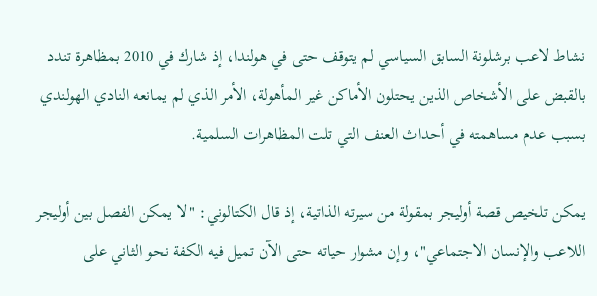نشاط لاعب برشلونة السابق السياسي لم يتوقف حتى في هولندا، إذ شارك في 2010 بمظاهرة تندد بالقبض على الأشخاص الذين يحتلون الأماكن غير المأهولة، الأمر الذي لم يمانعه النادي الهولندي بسبب عدم مساهمته في أحداث العنف التي تلت المظاهرات السلمية.

يمكن تلخيص قصة أوليجر بمقولة من سيرته الذاتية، إذ قال الكتالوني: "لا يمكن الفصل بين أوليجر اللاعب والإنسان الاجتماعي"، وإن مشوار حياته حتى الآن تميل فيه الكفة نحو الثاني على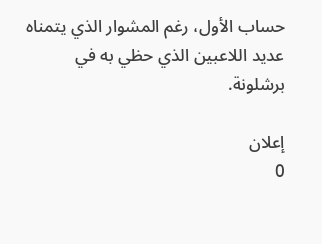حساب الأول، رغم المشوار الذي يتمناه عديد اللاعبين الذي حظي به في برشلونة.

إعلان
0